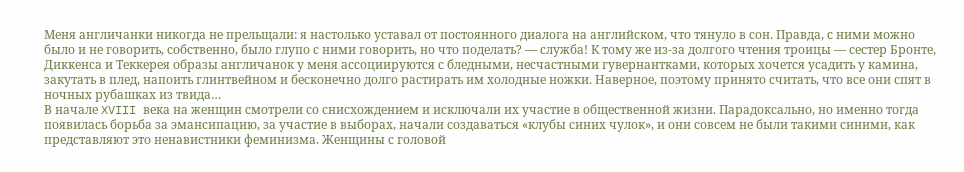Меня англичанки никогда не прельщали: я настолько уставал от постоянного диалога на английском, что тянуло в сон. Правда, с ними можно было и не говорить, собственно, было глупо с ними говорить, но что поделать? — служба! К тому же из-за долгого чтения троицы — сестер Бронте, Диккенса и Теккерея образы англичанок у меня ассоциируются с бледными, несчастными гувернантками, которых хочется усадить у камина, закутать в плед, напоить глинтвейном и бесконечно долго растирать им холодные ножки. Наверное, поэтому принято считать, что все они спят в ночных рубашках из твида…
В начале XVIII века на женщин смотрели со снисхождением и исключали их участие в общественной жизни. Парадоксально, но именно тогда появилась борьба за эмансипацию, за участие в выборах, начали создаваться «клубы синих чулок», и они совсем не были такими синими, как представляют это ненавистники феминизма. Женщины с головой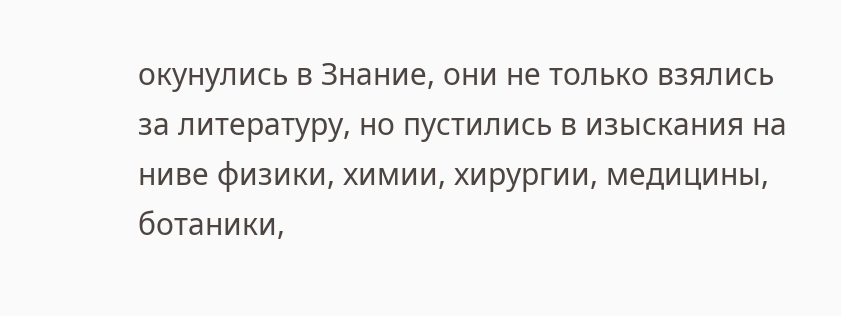окунулись в Знание, они не только взялись за литературу, но пустились в изыскания на ниве физики, химии, хирургии, медицины, ботаники,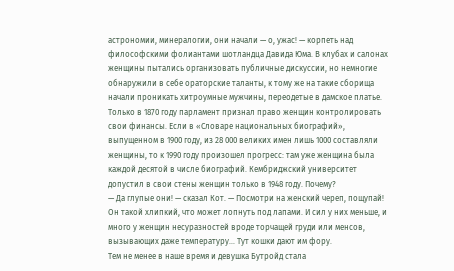астрономии, минералогии, они начали — о, ужас! — корпеть над философскими фолиантами шотландца Давида Юма. В клубах и салонах женщины пытались организовать публичные дискуссии, но немногие обнаружили в себе ораторские таланты, к тому же на такие сборища начали проникать хитроумные мужчины, переодетые в дамское платье. Только в 1870 году парламент признал право женщин контролировать свои финансы. Если в «Словаре национальных биографий», выпущенном в 1900 году, из 28 000 великих имен лишь 1000 составляли женщины, то к 1990 году произошел прогресс: там уже женщина была каждой десятой в числе биографий. Кембриджский университет допустил в свои стены женщин только в 1948 году. Почему?
— Да глупые они! — сказал Кот. — Посмотри на женский череп, пощупай! Он такой хлипкий, что может лопнуть под лапами. И сил у них меньше, и много у женщин несуразностей вроде торчащей груди или менсов, вызывающих даже температуру… Тут кошки дают им фору.
Тем не менее в наше время и девушка Бутройд стала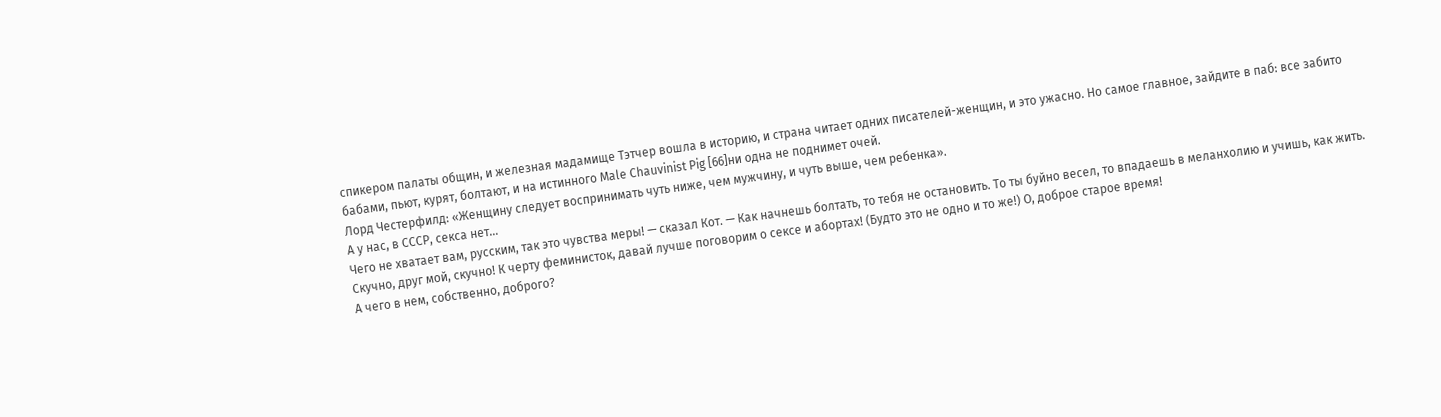спикером палаты общин, и железная мадамище Тэтчер вошла в историю, и страна читает одних писателей-женщин, и это ужасно. Но самое главное, зайдите в паб: все забито бабами, пьют, курят, болтают, и на истинного Male Chauvinist Pig [66]ни одна не поднимет очей.
Лорд Честерфилд: «Женщину следует воспринимать чуть ниже, чем мужчину, и чуть выше, чем ребенка».
А у нас, в СССР, секса нет…
Чего не хватает вам, русским, так это чувства меры! — сказал Кот. — Как начнешь болтать, то тебя не остановить. То ты буйно весел, то впадаешь в меланхолию и учишь, как жить. Скучно, друг мой, скучно! К черту феминисток, давай лучше поговорим о сексе и абортах! (Будто это не одно и то же!) О, доброе старое время!
А чего в нем, собственно, доброго?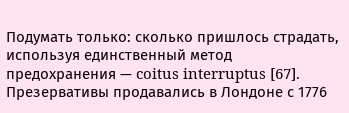Подумать только: сколько пришлось страдать, используя единственный метод предохранения — coitus interruptus [67]. Презервативы продавались в Лондоне с 1776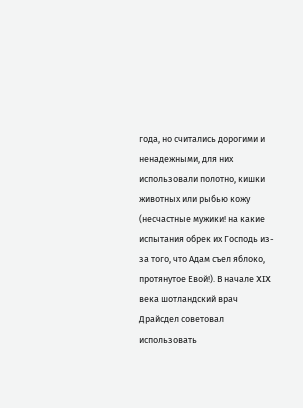года, но считались дорогими и ненадежными, для них использовали полотно, кишки животных или рыбью кожу (несчастные мужики! на какие испытания обрек их Господь из-за того, что Адам съел яблоко, протянутое Евой!). В начале XIX века шотландский врач Драйсдел советовал использовать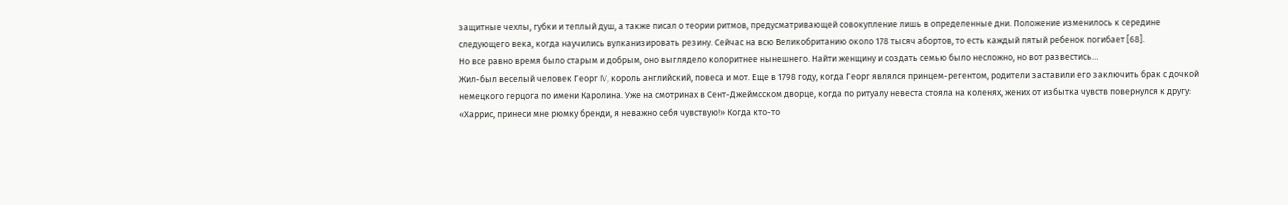защитные чехлы, губки и теплый душ, а также писал о теории ритмов, предусматривающей совокупление лишь в определенные дни. Положение изменилось к середине следующего века, когда научились вулканизировать резину. Сейчас на всю Великобританию около 178 тысяч абортов, то есть каждый пятый ребенок погибает [68].
Но все равно время было старым и добрым, оно выглядело колоритнее нынешнего. Найти женщину и создать семью было несложно, но вот развестись…
Жил-был веселый человек Георг IV, король английский, повеса и мот. Еще в 1798 году, когда Георг являлся принцем-регентом, родители заставили его заключить брак с дочкой немецкого герцога по имени Каролина. Уже на смотринах в Сент-Джеймсском дворце, когда по ритуалу невеста стояла на коленях, жених от избытка чувств повернулся к другу: «Харрис, принеси мне рюмку бренди, я неважно себя чувствую!» Когда кто-то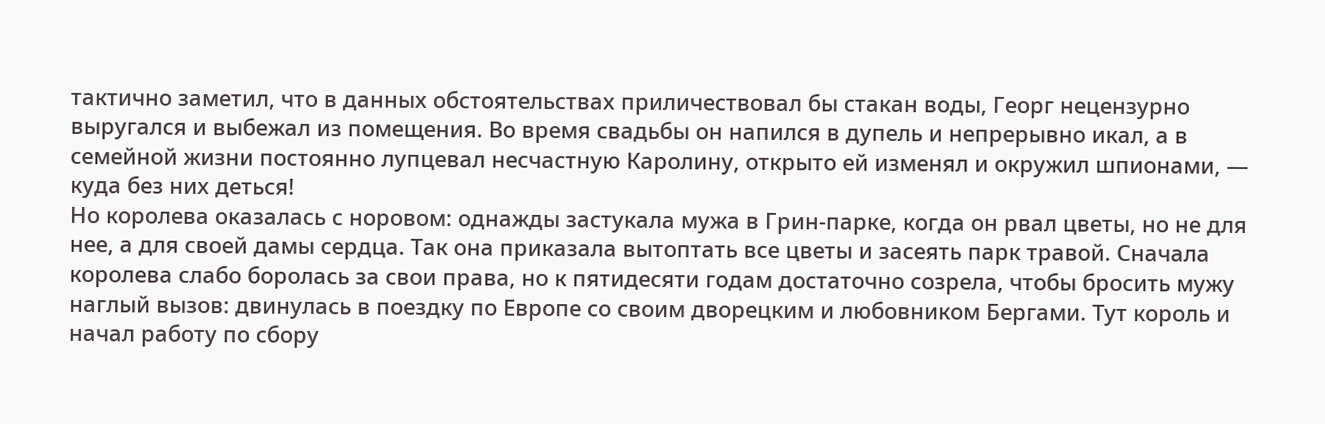тактично заметил, что в данных обстоятельствах приличествовал бы стакан воды, Георг нецензурно выругался и выбежал из помещения. Во время свадьбы он напился в дупель и непрерывно икал, а в семейной жизни постоянно лупцевал несчастную Каролину, открыто ей изменял и окружил шпионами, — куда без них деться!
Но королева оказалась с норовом: однажды застукала мужа в Грин-парке, когда он рвал цветы, но не для нее, а для своей дамы сердца. Так она приказала вытоптать все цветы и засеять парк травой. Сначала королева слабо боролась за свои права, но к пятидесяти годам достаточно созрела, чтобы бросить мужу наглый вызов: двинулась в поездку по Европе со своим дворецким и любовником Бергами. Тут король и начал работу по сбору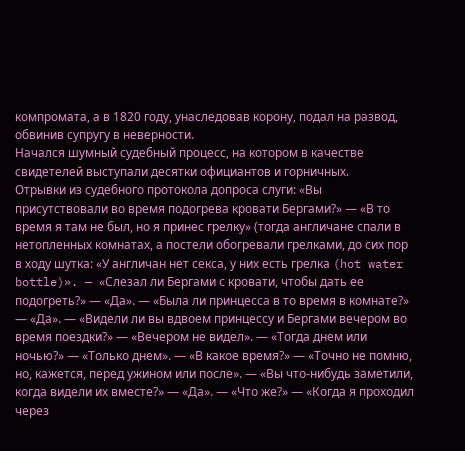компромата, а в 1820 году, унаследовав корону, подал на развод, обвинив супругу в неверности.
Начался шумный судебный процесс, на котором в качестве свидетелей выступали десятки официантов и горничных.
Отрывки из судебного протокола допроса слуги: «Вы присутствовали во время подогрева кровати Бергами?» — «В то время я там не был, но я принес грелку» (тогда англичане спали в нетопленных комнатах, а постели обогревали грелками, до сих пор в ходу шутка: «У англичан нет секса, у них есть грелка (hot water bottle)». — «Слезал ли Бергами с кровати, чтобы дать ее подогреть?» — «Да». — «Была ли принцесса в то время в комнате?» — «Да». — «Видели ли вы вдвоем принцессу и Бергами вечером во время поездки?» — «Вечером не видел». — «Тогда днем или ночью?» — «Только днем». — «В какое время?» — «Точно не помню, но, кажется, перед ужином или после». — «Вы что-нибудь заметили, когда видели их вместе?» — «Да». — «Что же?» — «Когда я проходил через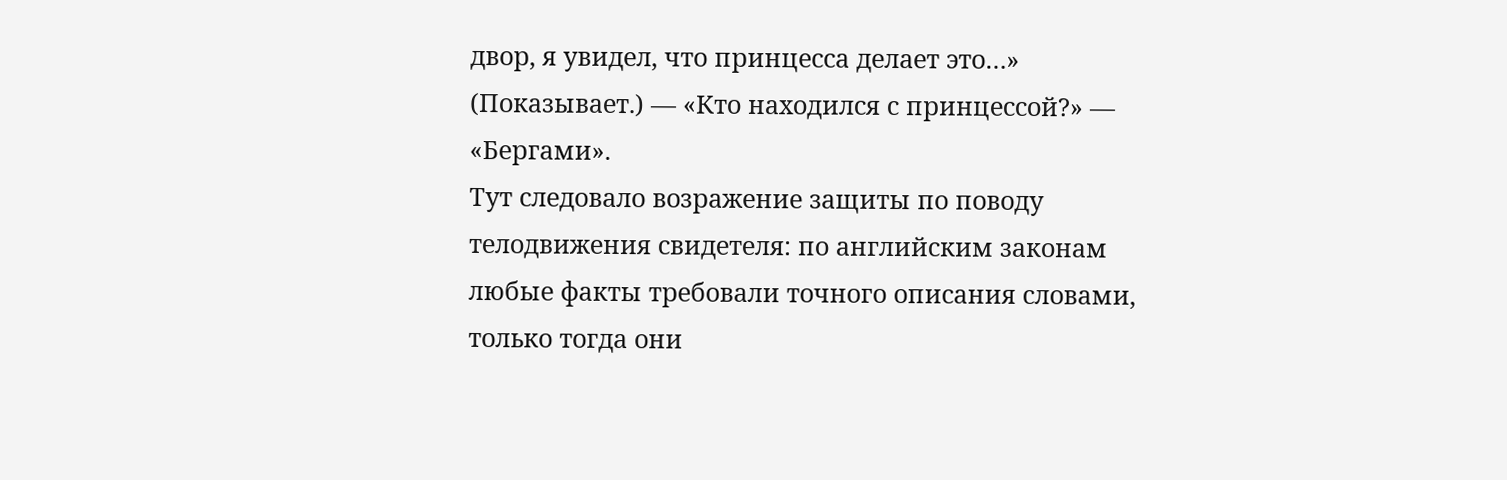двор, я увидел, что принцесса делает это…» (Показывает.) — «Кто находился с принцессой?» — «Бергами».
Тут следовало возражение защиты по поводу телодвижения свидетеля: по английским законам любые факты требовали точного описания словами, только тогда они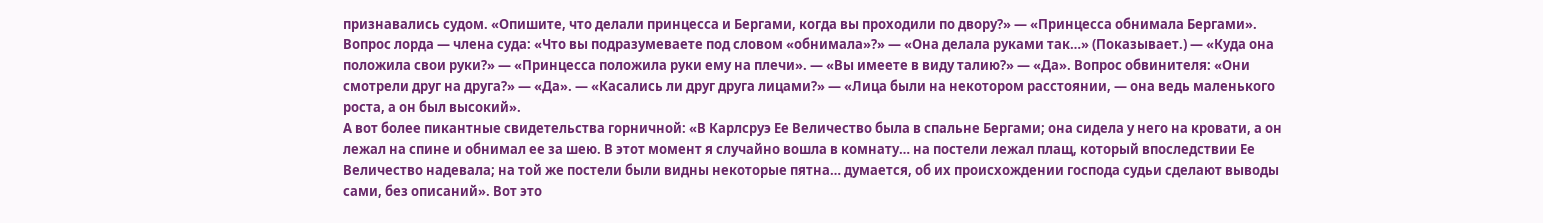признавались судом. «Опишите, что делали принцесса и Бергами, когда вы проходили по двору?» — «Принцесса обнимала Бергами». Вопрос лорда — члена суда: «Что вы подразумеваете под словом «обнимала»?» — «Она делала руками так…» (Показывает.) — «Куда она положила свои руки?» — «Принцесса положила руки ему на плечи». — «Вы имеете в виду талию?» — «Да». Вопрос обвинителя: «Они смотрели друг на друга?» — «Да». — «Касались ли друг друга лицами?» — «Лица были на некотором расстоянии, — она ведь маленького роста, а он был высокий».
А вот более пикантные свидетельства горничной: «В Карлсруэ Ее Величество была в спальне Бергами; она сидела у него на кровати, а он лежал на спине и обнимал ее за шею. В этот момент я случайно вошла в комнату… на постели лежал плащ, который впоследствии Ее Величество надевала; на той же постели были видны некоторые пятна… думается, об их происхождении господа судьи сделают выводы сами, без описаний». Вот это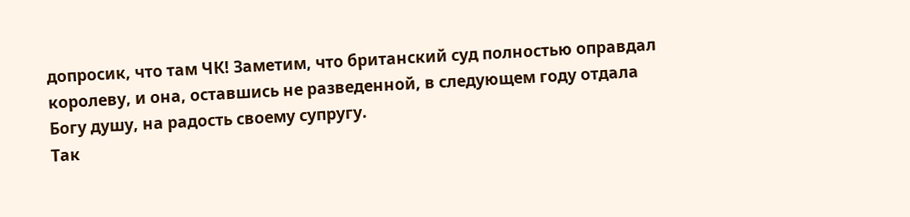допросик, что там ЧК! Заметим, что британский суд полностью оправдал королеву, и она, оставшись не разведенной, в следующем году отдала Богу душу, на радость своему супругу.
Так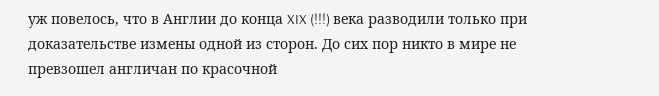уж повелось, что в Англии до конца XIX (!!!) века разводили только при доказательстве измены одной из сторон. До сих пор никто в мире не превзошел англичан по красочной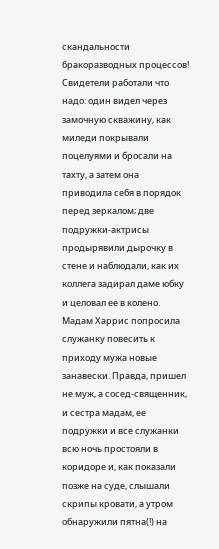скандальности бракоразводных процессов! Свидетели работали что надо: один видел через замочную скважину, как миледи покрывали поцелуями и бросали на тахту, а затем она приводила себя в порядок перед зеркалом; две подружки-актрисы продырявили дырочку в стене и наблюдали, как их коллега задирал даме юбку и целовал ее в колено. Мадам Харрис попросила служанку повесить к приходу мужа новые занавески. Правда, пришел не муж, а сосед-священник, и сестра мадам, ее подружки и все служанки всю ночь простояли в коридоре и, как показали позже на суде, слышали скрипы кровати, а утром обнаружили пятна(!) на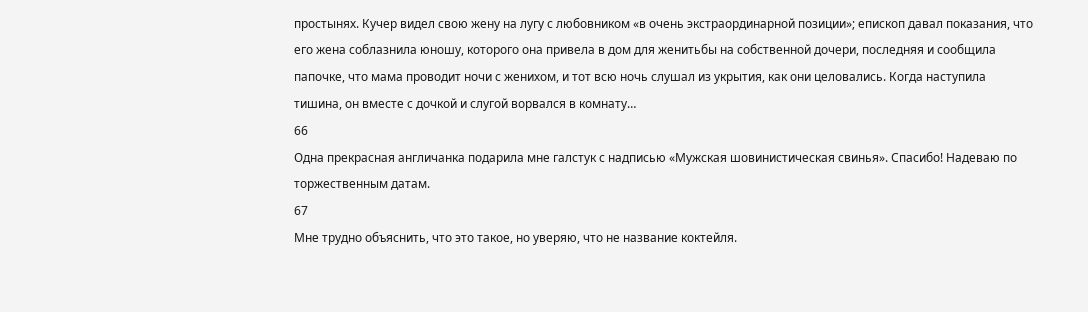простынях. Кучер видел свою жену на лугу с любовником «в очень экстраординарной позиции»; епископ давал показания, что его жена соблазнила юношу, которого она привела в дом для женитьбы на собственной дочери, последняя и сообщила папочке, что мама проводит ночи с женихом, и тот всю ночь слушал из укрытия, как они целовались. Когда наступила тишина, он вместе с дочкой и слугой ворвался в комнату…
66
Одна прекрасная англичанка подарила мне галстук с надписью «Мужская шовинистическая свинья». Спасибо! Надеваю по торжественным датам.
67
Мне трудно объяснить, что это такое, но уверяю, что не название коктейля.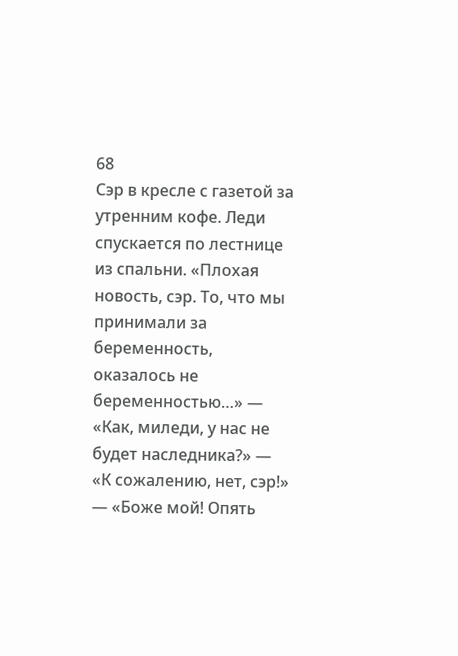68
Сэр в кресле с газетой за утренним кофе. Леди спускается по лестнице из спальни. «Плохая новость, сэр. То, что мы принимали за беременность, оказалось не беременностью…» — «Как, миледи, у нас не будет наследника?» — «К сожалению, нет, сэр!» — «Боже мой! Опять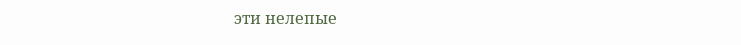эти нелепые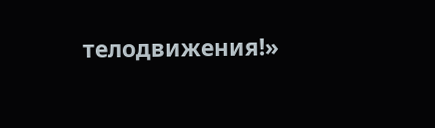телодвижения!»